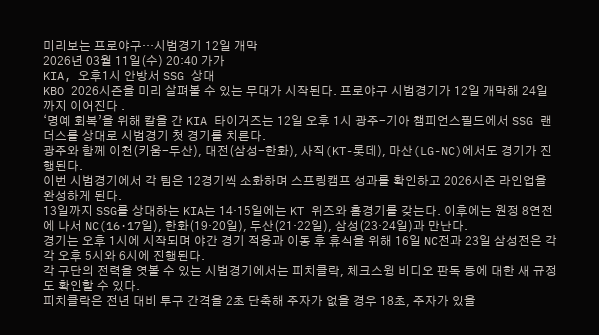미리보는 프로야구…시범경기 12일 개막
2026년 03월 11일(수) 20:40 가가
KIA, 오후1시 안방서 SSG 상대
KBO 2026시즌을 미리 살펴볼 수 있는 무대가 시작된다. 프로야구 시범경기가 12일 개막해 24일까지 이어진다 .
‘명예 회복’을 위해 칼을 간 KIA 타이거즈는 12일 오후 1시 광주-기아 챔피언스필드에서 SSG 랜더스를 상대로 시범경기 첫 경기를 치른다.
광주와 함께 이천(키움-두산), 대전(삼성-한화), 사직(KT-롯데), 마산(LG-NC)에서도 경기가 진행된다.
이번 시범경기에서 각 팀은 12경기씩 소화하며 스프링캠프 성과를 확인하고 2026시즌 라인업을 완성하게 된다.
13일까지 SSG를 상대하는 KIA는 14·15일에는 KT 위즈와 홈경기를 갖는다. 이후에는 원정 8연전에 나서 NC(16·17일), 한화(19·20일), 두산(21·22일), 삼성(23·24일)과 만난다.
경기는 오후 1시에 시작되며 야간 경기 적응과 이동 후 휴식을 위해 16일 NC전과 23일 삼성전은 각각 오후 5시와 6시에 진행된다.
각 구단의 전력을 엿볼 수 있는 시범경기에서는 피치클락, 체크스윙 비디오 판독 등에 대한 새 규정도 확인할 수 있다.
피치클락은 전년 대비 투구 간격을 2초 단축해 주자가 없을 경우 18초, 주자가 있을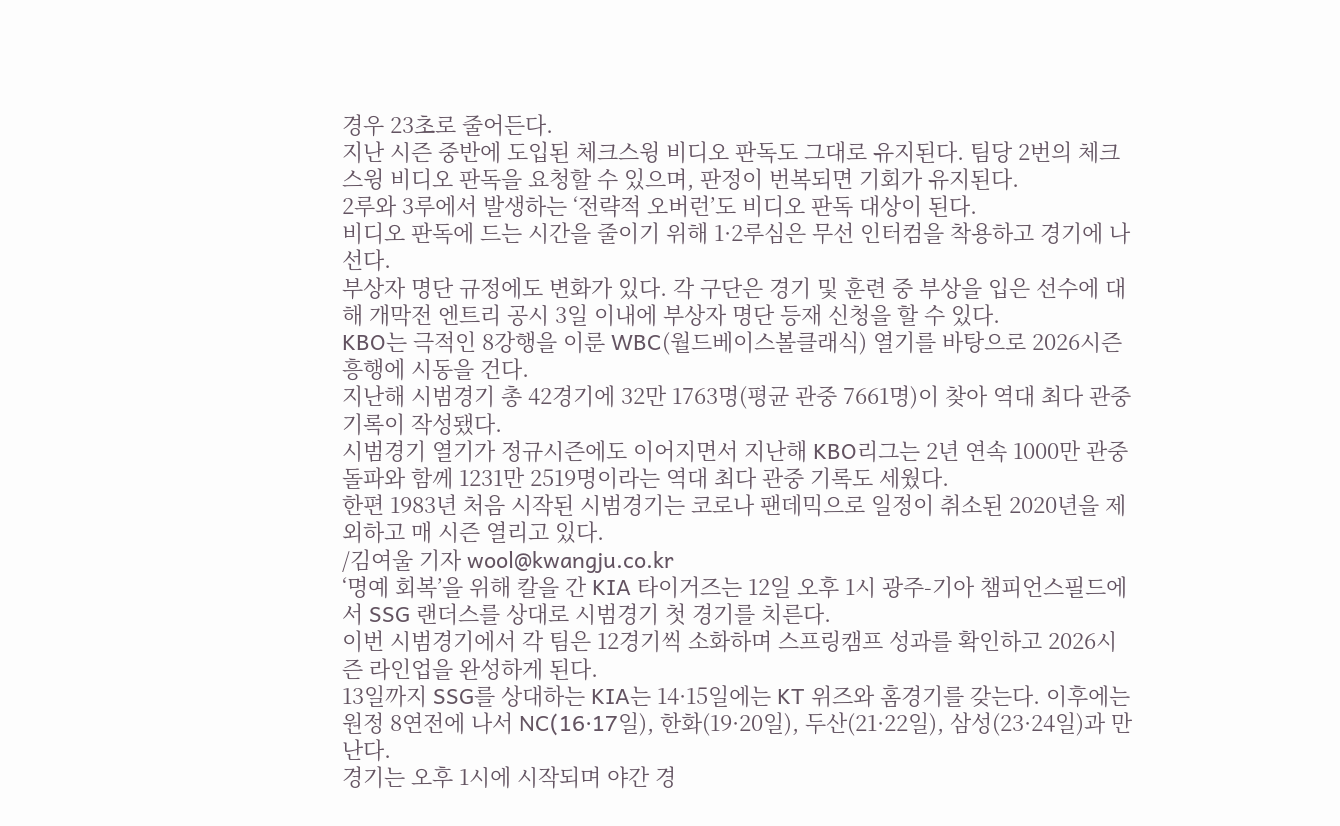경우 23초로 줄어든다.
지난 시즌 중반에 도입된 체크스윙 비디오 판독도 그대로 유지된다. 팀당 2번의 체크스윙 비디오 판독을 요청할 수 있으며, 판정이 번복되면 기회가 유지된다.
2루와 3루에서 발생하는 ‘전략적 오버런’도 비디오 판독 대상이 된다.
비디오 판독에 드는 시간을 줄이기 위해 1·2루심은 무선 인터컴을 착용하고 경기에 나선다.
부상자 명단 규정에도 변화가 있다. 각 구단은 경기 및 훈련 중 부상을 입은 선수에 대해 개막전 엔트리 공시 3일 이내에 부상자 명단 등재 신청을 할 수 있다.
KBO는 극적인 8강행을 이룬 WBC(월드베이스볼클래식) 열기를 바탕으로 2026시즌 흥행에 시동을 건다.
지난해 시범경기 총 42경기에 32만 1763명(평균 관중 7661명)이 찾아 역대 최다 관중 기록이 작성됐다.
시범경기 열기가 정규시즌에도 이어지면서 지난해 KBO리그는 2년 연속 1000만 관중 돌파와 함께 1231만 2519명이라는 역대 최다 관중 기록도 세웠다.
한편 1983년 처음 시작된 시범경기는 코로나 팬데믹으로 일정이 취소된 2020년을 제외하고 매 시즌 열리고 있다.
/김여울 기자 wool@kwangju.co.kr
‘명예 회복’을 위해 칼을 간 KIA 타이거즈는 12일 오후 1시 광주-기아 챔피언스필드에서 SSG 랜더스를 상대로 시범경기 첫 경기를 치른다.
이번 시범경기에서 각 팀은 12경기씩 소화하며 스프링캠프 성과를 확인하고 2026시즌 라인업을 완성하게 된다.
13일까지 SSG를 상대하는 KIA는 14·15일에는 KT 위즈와 홈경기를 갖는다. 이후에는 원정 8연전에 나서 NC(16·17일), 한화(19·20일), 두산(21·22일), 삼성(23·24일)과 만난다.
경기는 오후 1시에 시작되며 야간 경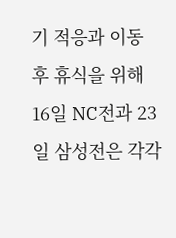기 적응과 이동 후 휴식을 위해 16일 NC전과 23일 삼성전은 각각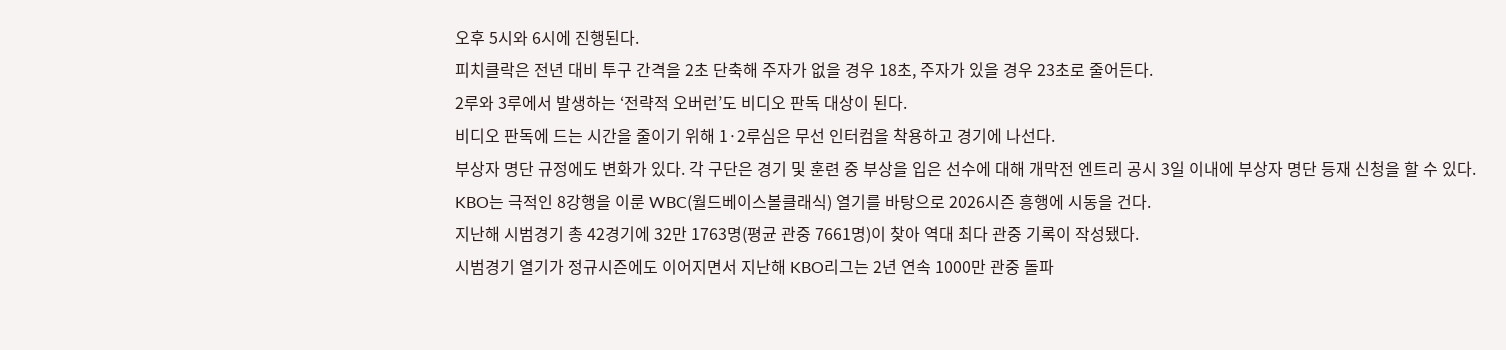오후 5시와 6시에 진행된다.
피치클락은 전년 대비 투구 간격을 2초 단축해 주자가 없을 경우 18초, 주자가 있을 경우 23초로 줄어든다.
2루와 3루에서 발생하는 ‘전략적 오버런’도 비디오 판독 대상이 된다.
비디오 판독에 드는 시간을 줄이기 위해 1·2루심은 무선 인터컴을 착용하고 경기에 나선다.
부상자 명단 규정에도 변화가 있다. 각 구단은 경기 및 훈련 중 부상을 입은 선수에 대해 개막전 엔트리 공시 3일 이내에 부상자 명단 등재 신청을 할 수 있다.
KBO는 극적인 8강행을 이룬 WBC(월드베이스볼클래식) 열기를 바탕으로 2026시즌 흥행에 시동을 건다.
지난해 시범경기 총 42경기에 32만 1763명(평균 관중 7661명)이 찾아 역대 최다 관중 기록이 작성됐다.
시범경기 열기가 정규시즌에도 이어지면서 지난해 KBO리그는 2년 연속 1000만 관중 돌파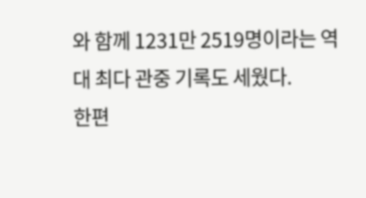와 함께 1231만 2519명이라는 역대 최다 관중 기록도 세웠다.
한편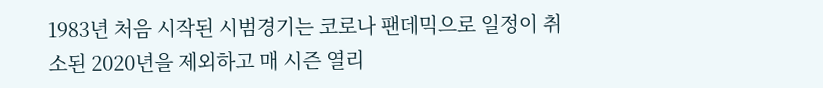1983년 처음 시작된 시범경기는 코로나 팬데믹으로 일정이 취소된 2020년을 제외하고 매 시즌 열리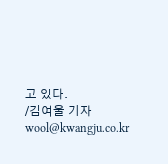고 있다.
/김여울 기자 wool@kwangju.co.kr